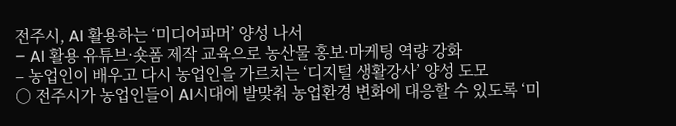전주시, AI 활용하는 ‘미디어파머’ 양성 나서
– AI 활용 유튜브·숏폼 제작 교육으로 농산물 홍보·마케팅 역량 강화
– 농업인이 배우고 다시 농업인을 가르치는 ‘디지털 생활강사’ 양성 도모
○ 전주시가 농업인들이 AI시대에 발맞춰 농업환경 변화에 대응할 수 있도록 ‘미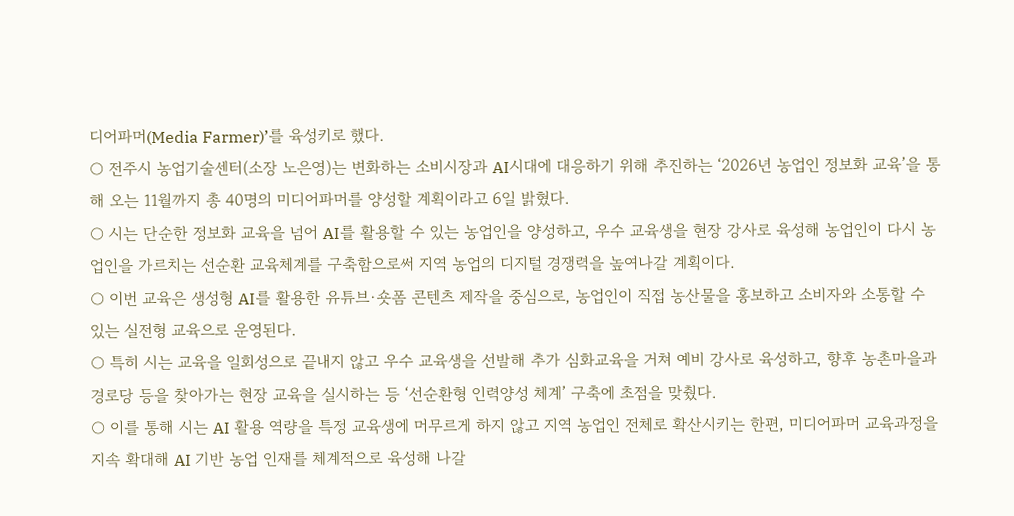디어파머(Media Farmer)’를 육성키로 했다.
○ 전주시 농업기술센터(소장 노은영)는 변화하는 소비시장과 AI시대에 대응하기 위해 추진하는 ‘2026년 농업인 정보화 교육’을 통해 오는 11월까지 총 40명의 미디어파머를 양성할 계획이라고 6일 밝혔다.
○ 시는 단순한 정보화 교육을 넘어 AI를 활용할 수 있는 농업인을 양성하고, 우수 교육생을 현장 강사로 육성해 농업인이 다시 농업인을 가르치는 선순환 교육체계를 구축함으로써 지역 농업의 디지털 경쟁력을 높여나갈 계획이다.
○ 이번 교육은 생성형 AI를 활용한 유튜브·숏폼 콘텐츠 제작을 중심으로, 농업인이 직접 농산물을 홍보하고 소비자와 소통할 수 있는 실전형 교육으로 운영된다.
○ 특히 시는 교육을 일회성으로 끝내지 않고 우수 교육생을 선발해 추가 심화교육을 거쳐 예비 강사로 육성하고, 향후 농촌마을과 경로당 등을 찾아가는 현장 교육을 실시하는 등 ‘선순환형 인력양성 체계’ 구축에 초점을 맞췄다.
○ 이를 통해 시는 AI 활용 역량을 특정 교육생에 머무르게 하지 않고 지역 농업인 전체로 확산시키는 한편, 미디어파머 교육과정을 지속 확대해 AI 기반 농업 인재를 체계적으로 육성해 나갈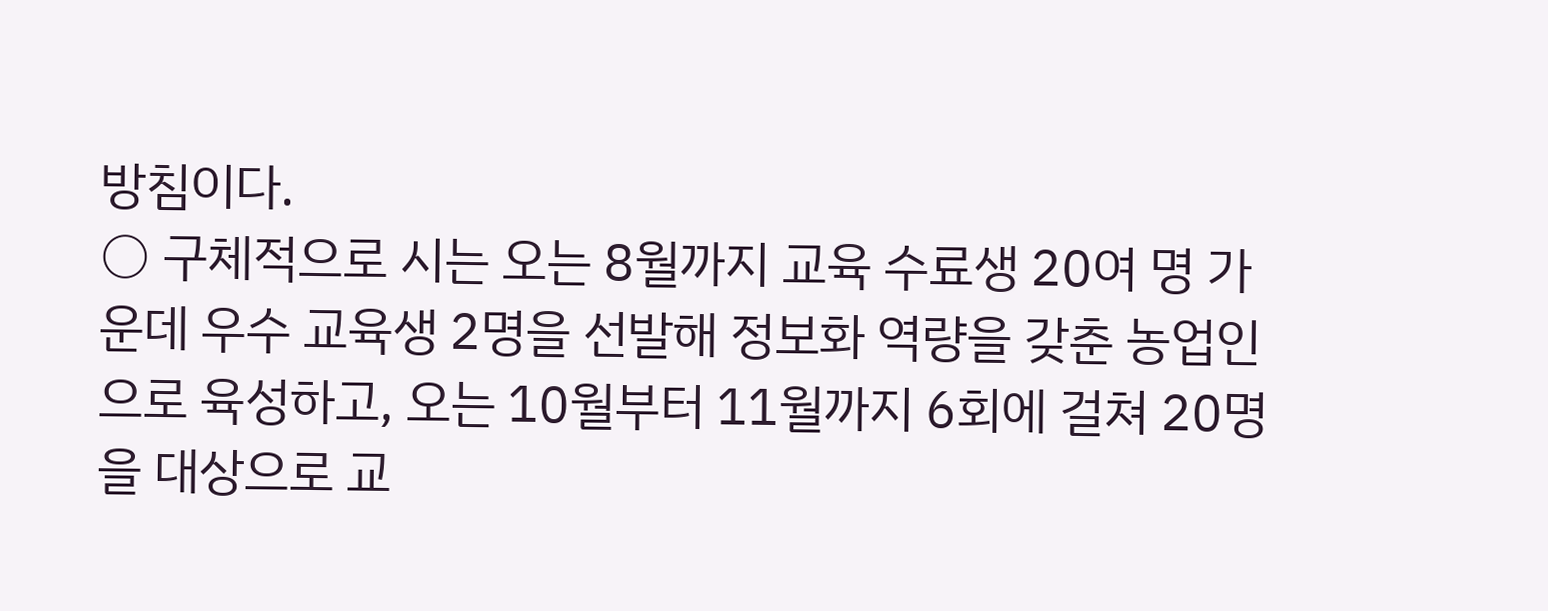방침이다.
○ 구체적으로 시는 오는 8월까지 교육 수료생 20여 명 가운데 우수 교육생 2명을 선발해 정보화 역량을 갖춘 농업인으로 육성하고, 오는 10월부터 11월까지 6회에 걸쳐 20명을 대상으로 교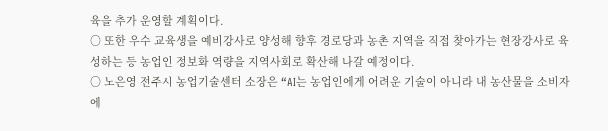육을 추가 운영할 계획이다.
○ 또한 우수 교육생을 예비강사로 양성해 향후 경로당과 농촌 지역을 직접 찾아가는 현장강사로 육성하는 등 농업인 정보화 역량을 지역사회로 확산해 나갈 예정이다.
○ 노은영 전주시 농업기술센터 소장은 “AI는 농업인에게 어려운 기술이 아니라 내 농산물을 소비자에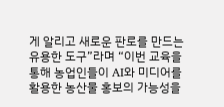게 알리고 새로운 판로를 만드는 유용한 도구”라며 “이번 교육을 통해 농업인들이 AI와 미디어를 활용한 농산물 홍보의 가능성을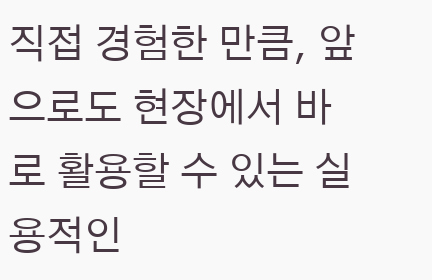직접 경험한 만큼, 앞으로도 현장에서 바로 활용할 수 있는 실용적인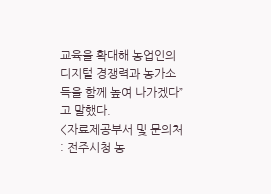교육을 확대해 농업인의 디지털 경쟁력과 농가소득을 함께 높여 나가겠다”고 말했다.
<자료제공부서 및 문의처 : 전주시청 농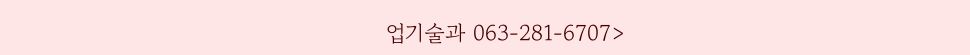업기술과 063-281-6707>